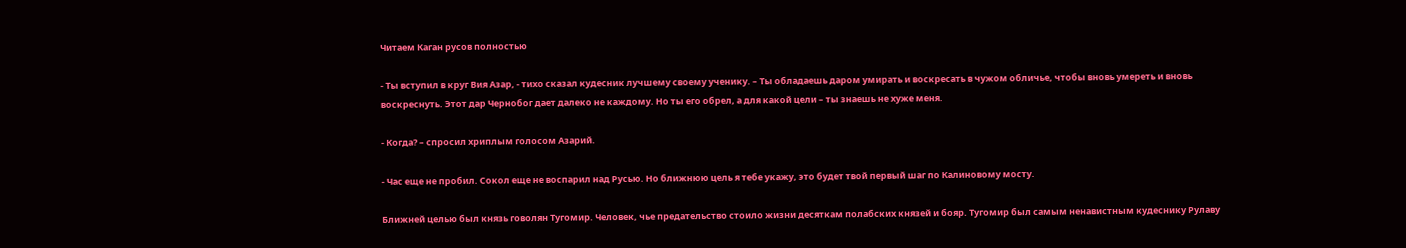Читаем Каган русов полностью

- Ты вступил в круг Вия Азар, - тихо сказал кудесник лучшему своему ученику. – Ты обладаешь даром умирать и воскресать в чужом обличье, чтобы вновь умереть и вновь воскреснуть. Этот дар Чернобог дает далеко не каждому. Но ты его обрел, а для какой цели – ты знаешь не хуже меня.

- Когда? – спросил хриплым голосом Азарий.

- Час еще не пробил. Сокол еще не воспарил над Русью. Но ближнюю цель я тебе укажу, это будет твой первый шаг по Калиновому мосту.

Ближней целью был князь говолян Тугомир. Человек, чье предательство стоило жизни десяткам полабских князей и бояр. Тугомир был самым ненавистным кудеснику Рулаву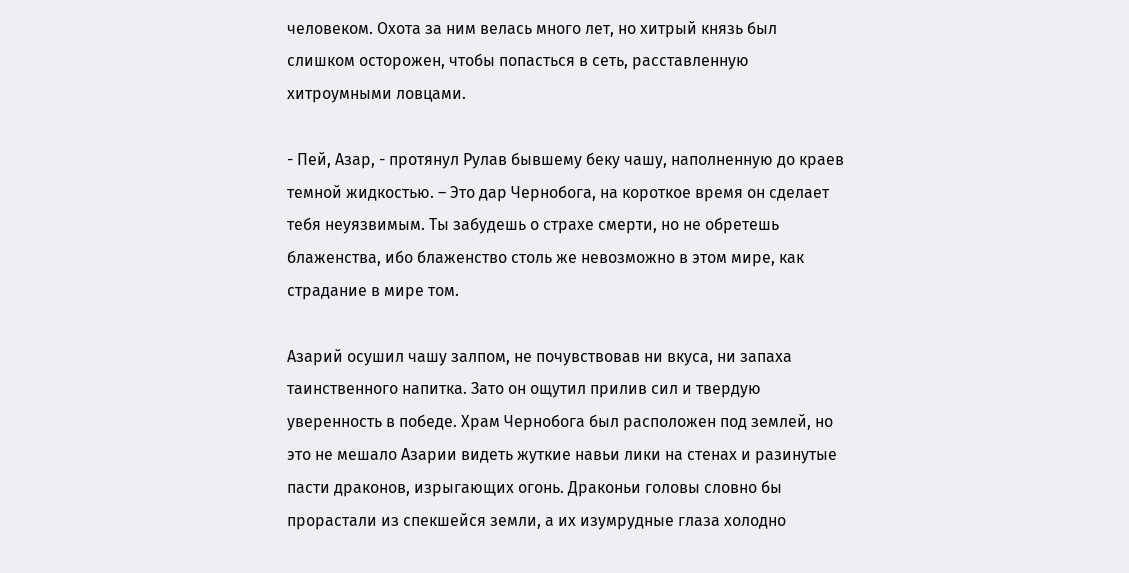человеком. Охота за ним велась много лет, но хитрый князь был слишком осторожен, чтобы попасться в сеть, расставленную хитроумными ловцами.

- Пей, Азар, - протянул Рулав бывшему беку чашу, наполненную до краев темной жидкостью. – Это дар Чернобога, на короткое время он сделает тебя неуязвимым. Ты забудешь о страхе смерти, но не обретешь блаженства, ибо блаженство столь же невозможно в этом мире, как страдание в мире том.

Азарий осушил чашу залпом, не почувствовав ни вкуса, ни запаха таинственного напитка. Зато он ощутил прилив сил и твердую уверенность в победе. Храм Чернобога был расположен под землей, но это не мешало Азарии видеть жуткие навьи лики на стенах и разинутые пасти драконов, изрыгающих огонь. Драконьи головы словно бы прорастали из спекшейся земли, а их изумрудные глаза холодно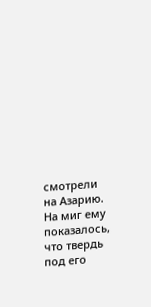смотрели на Азарию. На миг ему показалось, что твердь под его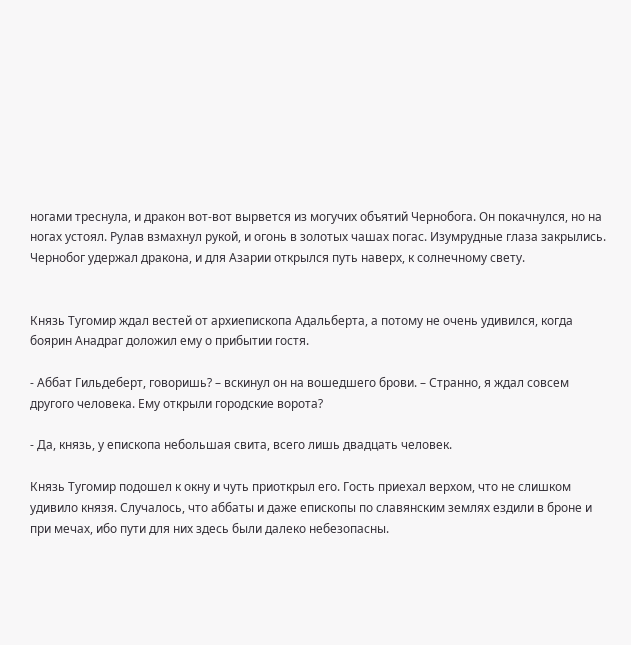ногами треснула, и дракон вот-вот вырвется из могучих объятий Чернобога. Он покачнулся, но на ногах устоял. Рулав взмахнул рукой, и огонь в золотых чашах погас. Изумрудные глаза закрылись. Чернобог удержал дракона, и для Азарии открылся путь наверх, к солнечному свету.


Князь Тугомир ждал вестей от архиепископа Адальберта, а потому не очень удивился, когда боярин Анадраг доложил ему о прибытии гостя.

- Аббат Гильдеберт, говоришь? – вскинул он на вошедшего брови. – Странно, я ждал совсем другого человека. Ему открыли городские ворота?

- Да, князь, у епископа небольшая свита, всего лишь двадцать человек.

Князь Тугомир подошел к окну и чуть приоткрыл его. Гость приехал верхом, что не слишком удивило князя. Случалось, что аббаты и даже епископы по славянским землях ездили в броне и при мечах, ибо пути для них здесь были далеко небезопасны.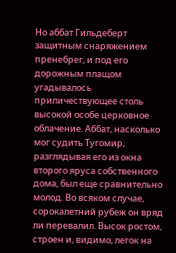Но аббат Гильдеберт защитным снаряжением пренебрег, и под его дорожным плащом угадывалось приличествующее столь высокой особе церковное облачение. Аббат, насколько мог судить Тугомир, разглядывая его из окна второго яруса собственного дома, был еще сравнительно молод. Во всяком случае, сорокалетний рубеж он вряд ли перевалил. Высок ростом, строен и, видимо, легок на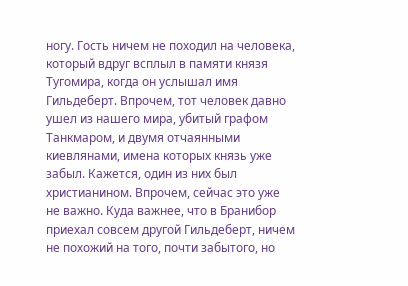ногу. Гость ничем не походил на человека, который вдруг всплыл в памяти князя Тугомира, когда он услышал имя Гильдеберт. Впрочем, тот человек давно ушел из нашего мира, убитый графом Танкмаром, и двумя отчаянными киевлянами, имена которых князь уже забыл. Кажется, один из них был христианином. Впрочем, сейчас это уже не важно. Куда важнее, что в Бранибор приехал совсем другой Гильдеберт, ничем не похожий на того, почти забытого, но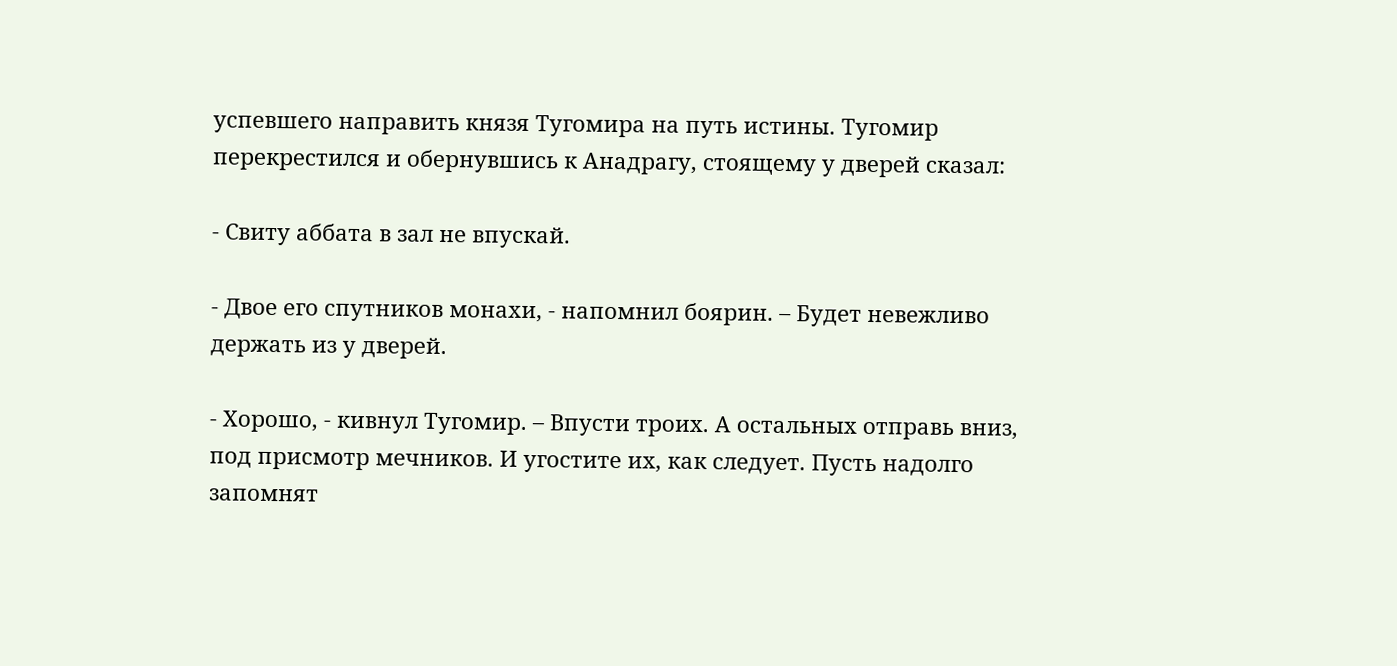успевшего направить князя Тугомира на путь истины. Тугомир перекрестился и обернувшись к Анадрагу, стоящему у дверей сказал:

- Свиту аббата в зал не впускай.

- Двое его спутников монахи, - напомнил боярин. – Будет невежливо держать из у дверей.

- Хорошо, - кивнул Тугомир. – Впусти троих. А остальных отправь вниз, под присмотр мечников. И угостите их, как следует. Пусть надолго запомнят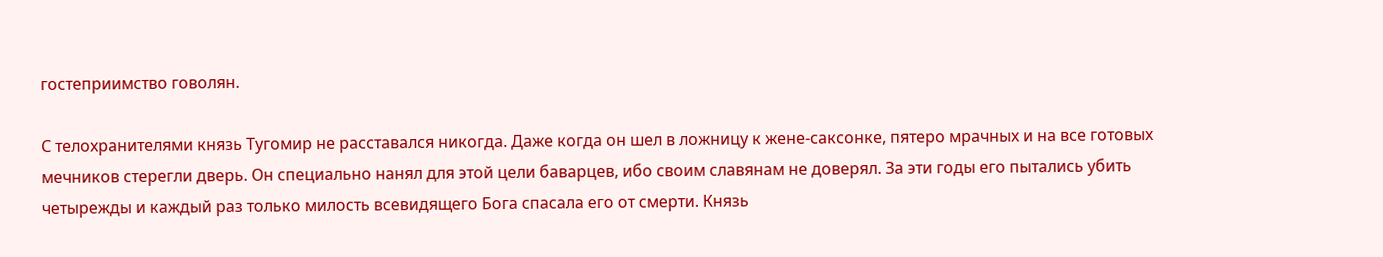гостеприимство говолян.

С телохранителями князь Тугомир не расставался никогда. Даже когда он шел в ложницу к жене-саксонке, пятеро мрачных и на все готовых мечников стерегли дверь. Он специально нанял для этой цели баварцев, ибо своим славянам не доверял. За эти годы его пытались убить четырежды и каждый раз только милость всевидящего Бога спасала его от смерти. Князь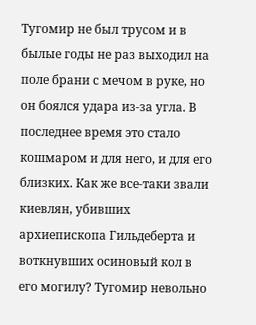Тугомир не был трусом и в былые годы не раз выходил на поле брани с мечом в руке, но он боялся удара из-за угла. В последнее время это стало кошмаром и для него, и для его близких. Как же все-таки звали киевлян, убивших архиепископа Гильдеберта и воткнувших осиновый кол в его могилу? Тугомир невольно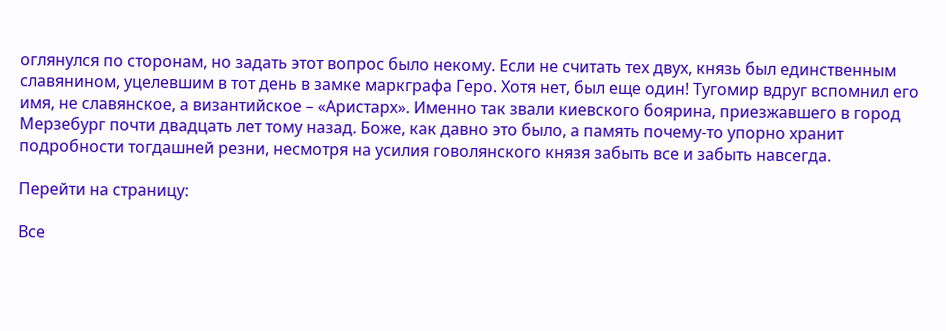оглянулся по сторонам, но задать этот вопрос было некому. Если не считать тех двух, князь был единственным славянином, уцелевшим в тот день в замке маркграфа Геро. Хотя нет, был еще один! Тугомир вдруг вспомнил его имя, не славянское, а византийское – «Аристарх». Именно так звали киевского боярина, приезжавшего в город Мерзебург почти двадцать лет тому назад. Боже, как давно это было, а память почему-то упорно хранит подробности тогдашней резни, несмотря на усилия говолянского князя забыть все и забыть навсегда.

Перейти на страницу:

Все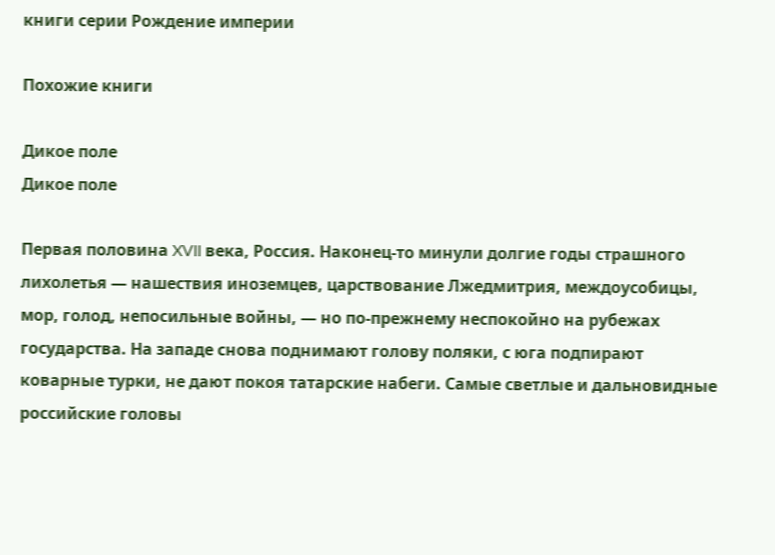книги серии Рождение империи

Похожие книги

Дикое поле
Дикое поле

Первая половина XVII века, Россия. Наконец-то минули долгие годы страшного лихолетья — нашествия иноземцев, царствование Лжедмитрия, междоусобицы, мор, голод, непосильные войны, — но по-прежнему неспокойно на рубежах государства. На западе снова поднимают голову поляки, с юга подпирают коварные турки, не дают покоя татарские набеги. Самые светлые и дальновидные российские головы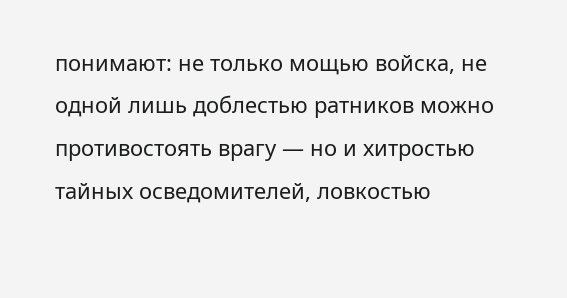понимают: не только мощью войска, не одной лишь доблестью ратников можно противостоять врагу — но и хитростью тайных осведомителей, ловкостью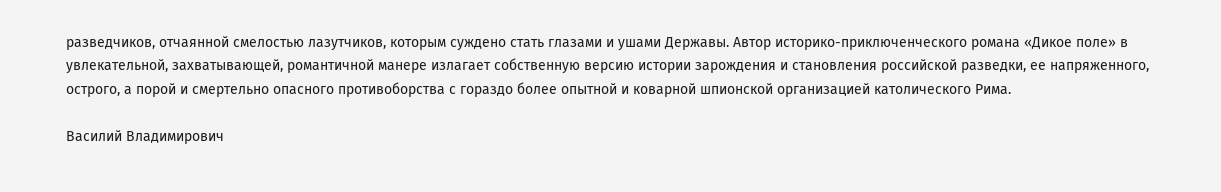разведчиков, отчаянной смелостью лазутчиков, которым суждено стать глазами и ушами Державы. Автор историко-приключенческого романа «Дикое поле» в увлекательной, захватывающей, романтичной манере излагает собственную версию истории зарождения и становления российской разведки, ее напряженного, острого, а порой и смертельно опасного противоборства с гораздо более опытной и коварной шпионской организацией католического Рима.

Василий Владимирович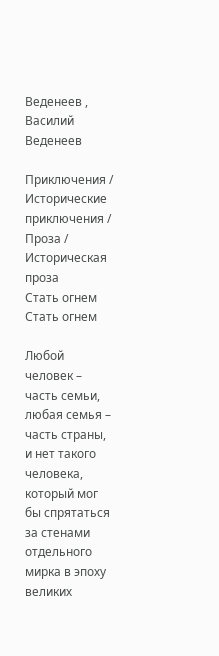Веденеев , Василий Веденеев

Приключения / Исторические приключения / Проза / Историческая проза
Стать огнем
Стать огнем

Любой человек – часть семьи, любая семья – часть страны, и нет такого человека, который мог бы спрятаться за стенами отдельного мирка в эпоху великих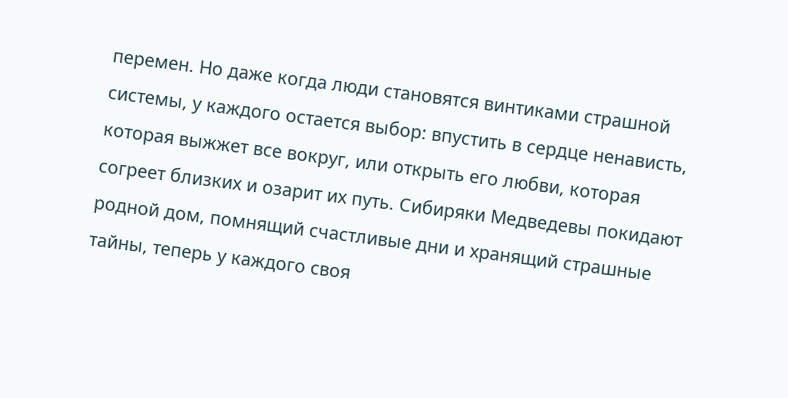перемен. Но даже когда люди становятся винтиками страшной системы, у каждого остается выбор: впустить в сердце ненависть, которая выжжет все вокруг, или открыть его любви, которая согреет близких и озарит их путь. Сибиряки Медведевы покидают родной дом, помнящий счастливые дни и хранящий страшные тайны, теперь у каждого своя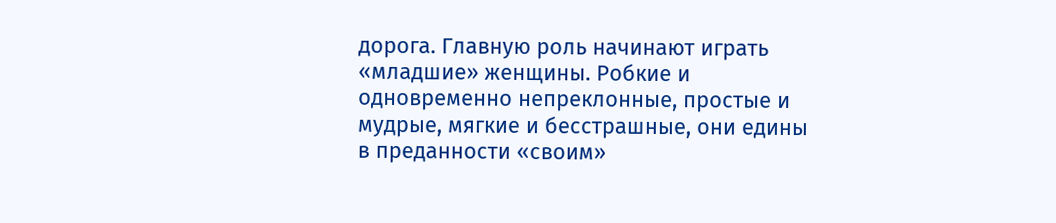дорога. Главную роль начинают играть «младшие» женщины. Робкие и одновременно непреклонные, простые и мудрые, мягкие и бесстрашные, они едины в преданности «своим»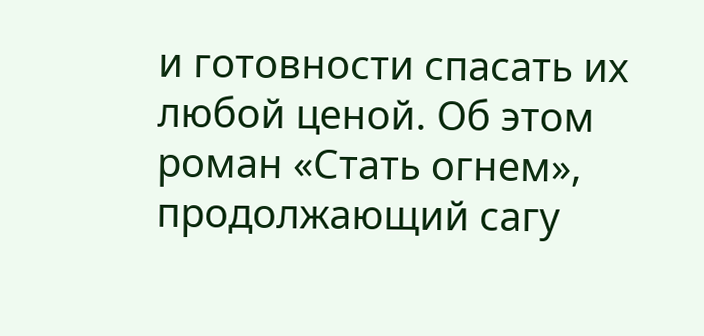и готовности спасать их любой ценой. Об этом роман «Стать огнем», продолжающий сагу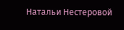Натальи Нестеровой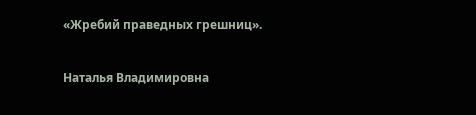«Жребий праведных грешниц».

Наталья Владимировна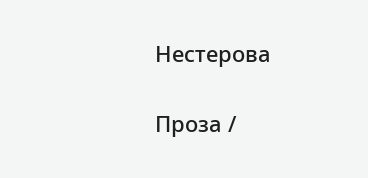Нестерова

Проза /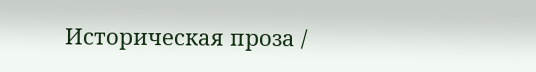Историческая проза /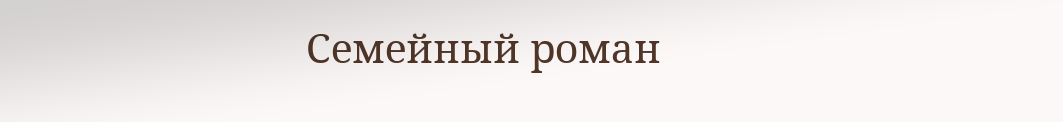Семейный роман